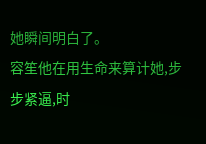她瞬间明白了。
容笙他在用生命来算计她,步步紧逼,时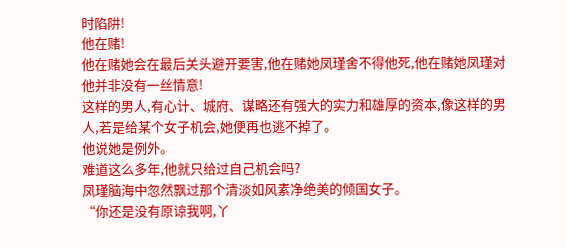时陷阱!
他在赌!
他在赌她会在最后关头避开要害,他在赌她凤瑾舍不得他死,他在赌她凤瑾对他并非没有一丝情意!
这样的男人,有心计、城府、谋略还有强大的实力和雄厚的资本,像这样的男人,若是给某个女子机会,她便再也逃不掉了。
他说她是例外。
难道这么多年,他就只给过自己机会吗?
凤瑾脑海中忽然飘过那个清淡如风素净绝美的倾国女子。
“你还是没有原谅我啊,丫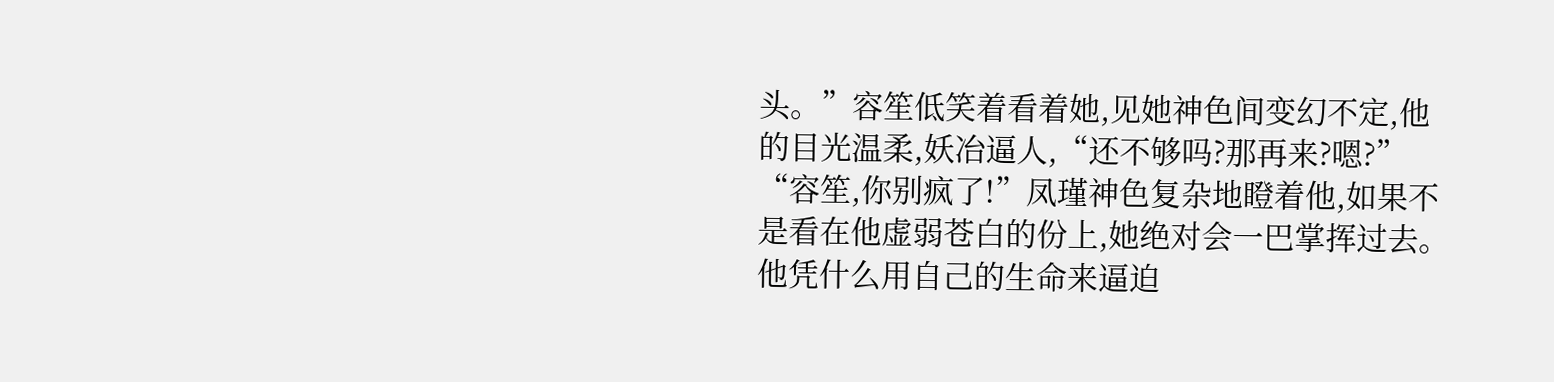头。”容笙低笑着看着她,见她神色间变幻不定,他的目光温柔,妖冶逼人,“还不够吗?那再来?嗯?”
“容笙,你别疯了!”凤瑾神色复杂地瞪着他,如果不是看在他虚弱苍白的份上,她绝对会一巴掌挥过去。
他凭什么用自己的生命来逼迫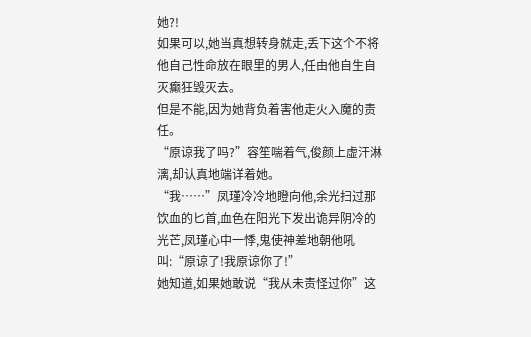她?!
如果可以,她当真想转身就走,丢下这个不将他自己性命放在眼里的男人,任由他自生自灭癫狂毁灭去。
但是不能,因为她背负着害他走火入魔的责任。
“原谅我了吗?”容笙喘着气,俊颜上虚汗淋漓,却认真地端详着她。
“我……”凤瑾冷冷地瞪向他,余光扫过那饮血的匕首,血色在阳光下发出诡异阴冷的光芒,凤瑾心中一悸,鬼使神差地朝他吼叫:“原谅了!我原谅你了!”
她知道,如果她敢说“我从未责怪过你”这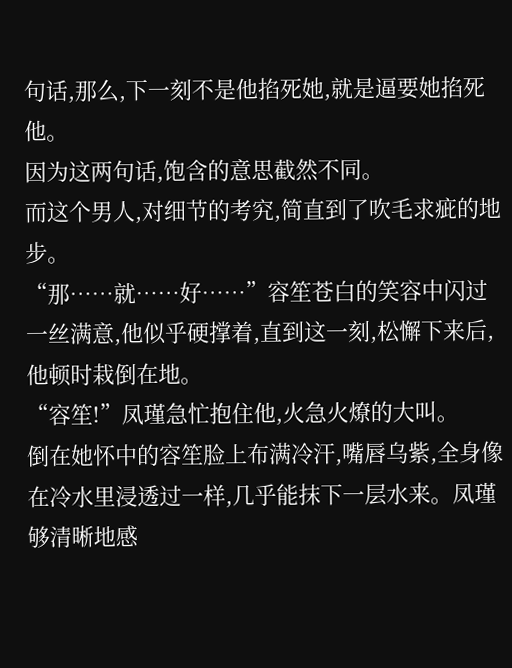句话,那么,下一刻不是他掐死她,就是逼要她掐死他。
因为这两句话,饱含的意思截然不同。
而这个男人,对细节的考究,简直到了吹毛求疵的地步。
“那……就……好……”容笙苍白的笑容中闪过一丝满意,他似乎硬撑着,直到这一刻,松懈下来后,他顿时栽倒在地。
“容笙!”凤瑾急忙抱住他,火急火燎的大叫。
倒在她怀中的容笙脸上布满冷汗,嘴唇乌紫,全身像在冷水里浸透过一样,几乎能抹下一层水来。凤瑾够清晰地感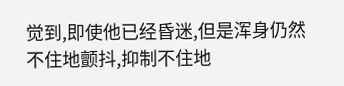觉到,即使他已经昏迷,但是浑身仍然不住地颤抖,抑制不住地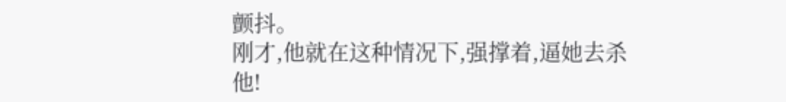颤抖。
刚才,他就在这种情况下,强撑着,逼她去杀他!